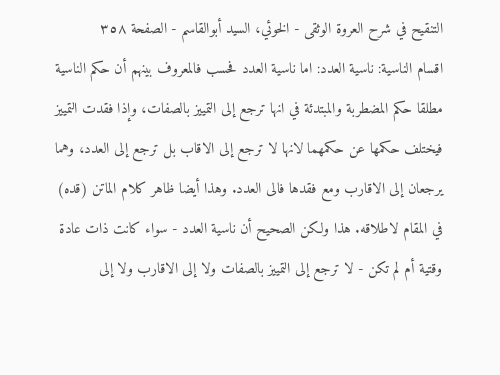التنقيح في شرح العروة الوثقى - الخوئي، السيد أبوالقاسم - الصفحة ٣٥٨
اقسام الناسية: ناسية العدد: اما ناسية العدد فحسب فالمعروف بينهم أن حكم الناسية مطلقا حكم المضطربة والمبتدئة في انها ترجع إلى التمييز بالصفات، وإذا فقدت التمييز فيختلف حكمها عن حكمهما لانها لا ترجع إلى الاقاب بل ترجع إلى العدد، وهما يرجعان إلى الاقارب ومع فقدها فالى العدد. وهذا أيضا ظاهر كلام الماتن (قده) في المقام لاطلاقه. هذا ولكن الصحيح أن ناسية العدد - سواء كانت ذات عادة وقتية أم لم تكن - لا ترجع إلى التمييز بالصفات ولا إلى الاقارب ولا إلى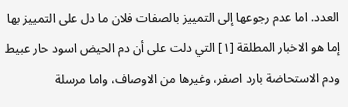العدد. اما عدم رجوعها إلى التمييز بالصفات فلان ما دل على التمييز بها إما هو الاخبار المطلقة [١] التي دلت على أن دم الحيض اسود حار عبيط ودم الاستحاضة بارد اصفر، وغيرها من الاوصاف، واما مرسلة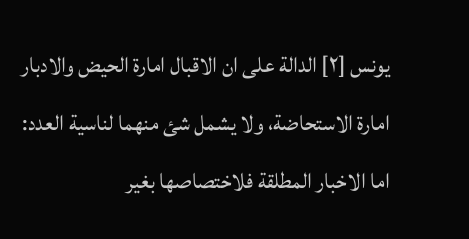يونس [٢] الدالة على ان الاقبال امارة الحيض والادبار امارة الاستحاضة، ولا يشمل شئ منهما لناسية العدد: اما الاخبار المطلقة فلاختصاصها بغير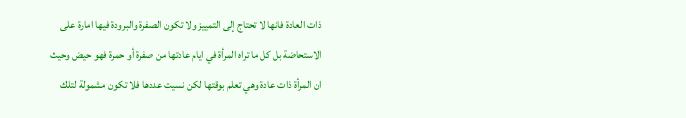ذات العادة فانها لا تحتاج إلى التمييز ولا تكون الصفرة والبرودة فيها امارة على الاستحاضة بل كل ما تراه المرأة في ايام عادتها من صفرة أو حمرة فهو حيض وحيث ان المرأة ذات عادة وهي تعلم بوقتها لكن نسيت عددها فلا تكون مشمولة لتلك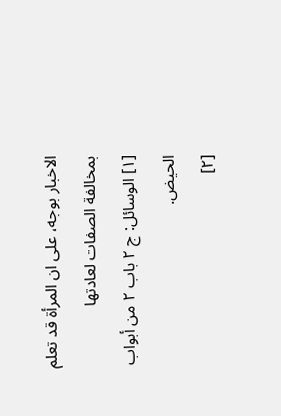الاخبار بوجه، على ان المرأة قد تعلم بمخالفة الصفات لعادتها
[١] الوسائل: ج ٢ باب ٢ من أبواب الحيض.
[٢]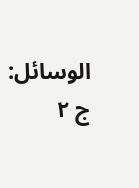الوسائل: ج ٢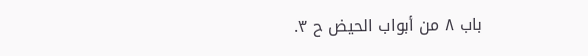باب ٨ من أبواب الحيض ح ٣.